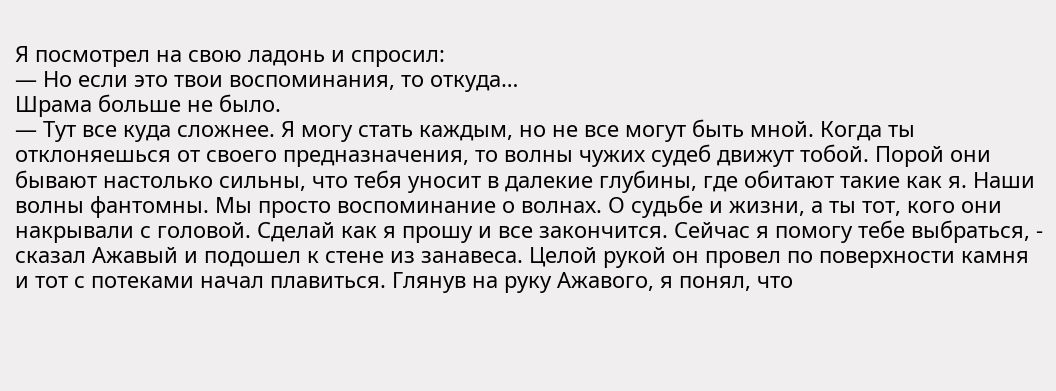Я посмотрел на свою ладонь и спросил:
— Но если это твои воспоминания, то откуда…
Шрама больше не было.
— Тут все куда сложнее. Я могу стать каждым, но не все могут быть мной. Когда ты отклоняешься от своего предназначения, то волны чужих судеб движут тобой. Порой они бывают настолько сильны, что тебя уносит в далекие глубины, где обитают такие как я. Наши волны фантомны. Мы просто воспоминание о волнах. О судьбе и жизни, а ты тот, кого они накрывали с головой. Сделай как я прошу и все закончится. Сейчас я помогу тебе выбраться, - сказал Ажавый и подошел к стене из занавеса. Целой рукой он провел по поверхности камня и тот с потеками начал плавиться. Глянув на руку Ажавого, я понял, что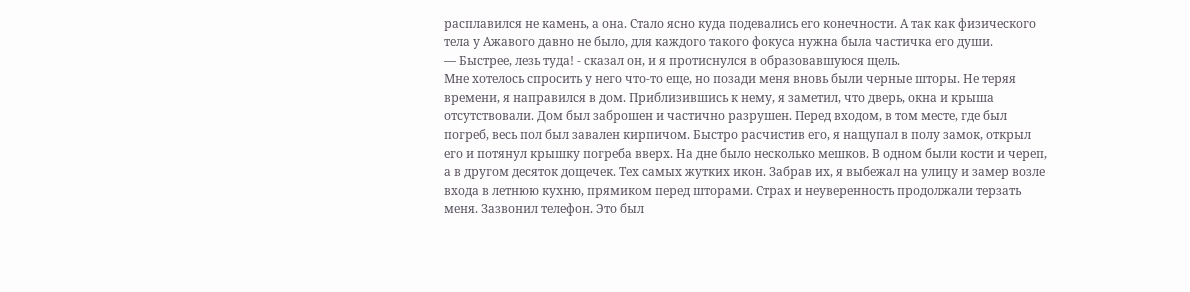расплавился не камень, а она. Стало ясно куда подевались его конечности. А так как физического тела у Ажавого давно не было, для каждого такого фокуса нужна была частичка его души.
— Быстрее, лезь туда! - сказал он, и я протиснулся в образовавшуюся щель.
Мне хотелось спросить у него что-то еще, но позади меня вновь были черные шторы. Не теряя времени, я направился в дом. Приблизившись к нему, я заметил, что дверь, окна и крыша отсутствовали. Дом был заброшен и частично разрушен. Перед входом, в том месте, где был погреб, весь пол был завален кирпичом. Быстро расчистив его, я нащупал в полу замок, открыл его и потянул крышку погреба вверх. На дне было несколько мешков. В одном были кости и череп, а в другом десяток дощечек. Тех самых жутких икон. Забрав их, я выбежал на улицу и замер возле входа в летнюю кухню, прямиком перед шторами. Страх и неуверенность продолжали терзать меня. Зазвонил телефон. Это был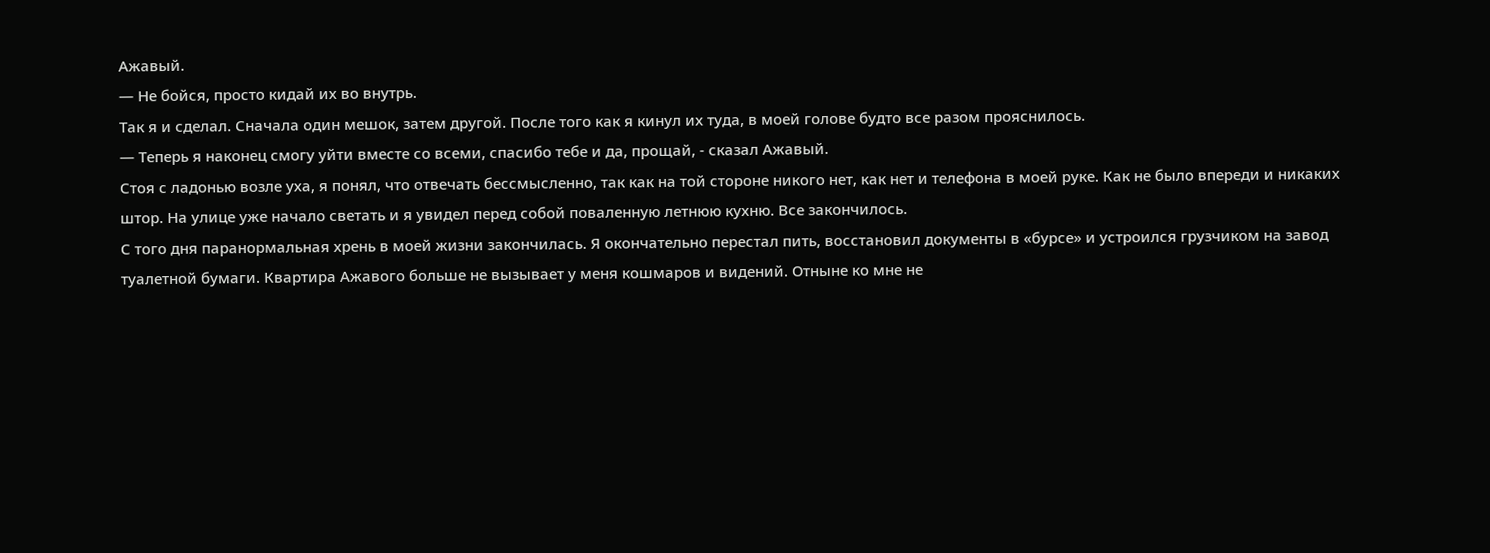Ажавый.
— Не бойся, просто кидай их во внутрь.
Так я и сделал. Сначала один мешок, затем другой. После того как я кинул их туда, в моей голове будто все разом прояснилось.
— Теперь я наконец смогу уйти вместе со всеми, спасибо тебе и да, прощай, - сказал Ажавый.
Стоя с ладонью возле уха, я понял, что отвечать бессмысленно, так как на той стороне никого нет, как нет и телефона в моей руке. Как не было впереди и никаких штор. На улице уже начало светать и я увидел перед собой поваленную летнюю кухню. Все закончилось.
С того дня паранормальная хрень в моей жизни закончилась. Я окончательно перестал пить, восстановил документы в «бурсе» и устроился грузчиком на завод туалетной бумаги. Квартира Ажавого больше не вызывает у меня кошмаров и видений. Отныне ко мне не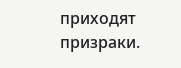приходят призраки.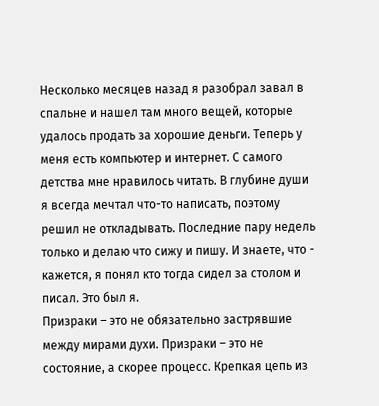Несколько месяцев назад я разобрал завал в спальне и нашел там много вещей, которые удалось продать за хорошие деньги. Теперь у меня есть компьютер и интернет. С самого детства мне нравилось читать. В глубине души я всегда мечтал что-то написать, поэтому решил не откладывать. Последние пару недель только и делаю что сижу и пишу. И знаете, что - кажется, я понял кто тогда сидел за столом и писал. Это был я.
Призраки – это не обязательно застрявшие между мирами духи. Призраки – это не состояние, а скорее процесс. Крепкая цепь из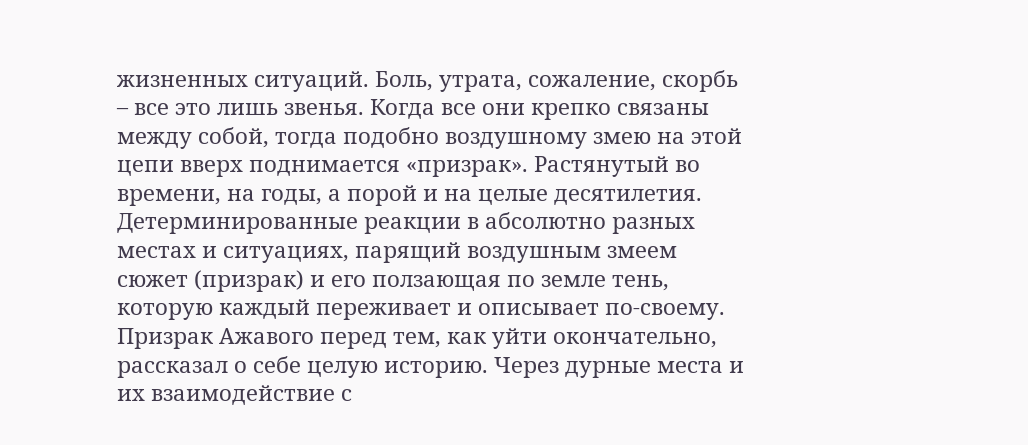жизненных ситуаций. Боль, утрата, сожаление, скорбь – все это лишь звенья. Когда все они крепко связаны между собой, тогда подобно воздушному змею на этой цепи вверх поднимается «призрак». Растянутый во времени, на годы, а порой и на целые десятилетия. Детерминированные реакции в абсолютно разных местах и ситуациях, парящий воздушным змеем сюжет (призрак) и его ползающая по земле тень, которую каждый переживает и описывает по-своему. Призрак Ажавого перед тем, как уйти окончательно, рассказал о себе целую историю. Через дурные места и их взаимодействие с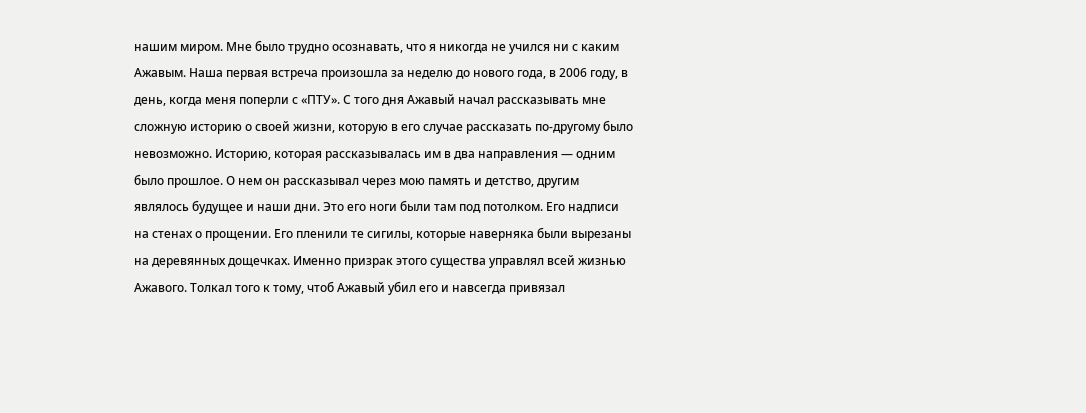нашим миром. Мне было трудно осознавать, что я никогда не учился ни с каким Ажавым. Наша первая встреча произошла за неделю до нового года, в 2006 году, в день, когда меня поперли с «ПТУ». С того дня Ажавый начал рассказывать мне сложную историю о своей жизни, которую в его случае рассказать по-другому было невозможно. Историю, которая рассказывалась им в два направления — одним было прошлое. О нем он рассказывал через мою память и детство, другим являлось будущее и наши дни. Это его ноги были там под потолком. Его надписи на стенах о прощении. Его пленили те сигилы, которые наверняка были вырезаны на деревянных дощечках. Именно призрак этого существа управлял всей жизнью Ажавого. Толкал того к тому, чтоб Ажавый убил его и навсегда привязал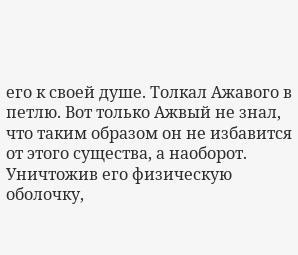его к своей душе. Толкал Ажавого в петлю. Вот только Ажвый не знал, что таким образом он не избавится от этого существа, а наоборот. Уничтожив его физическую оболочку,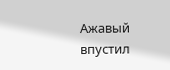Ажавый впустил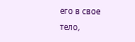его в свое тело,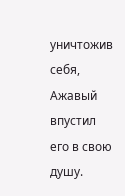уничтожив себя, Ажавый впустил его в свою душу.